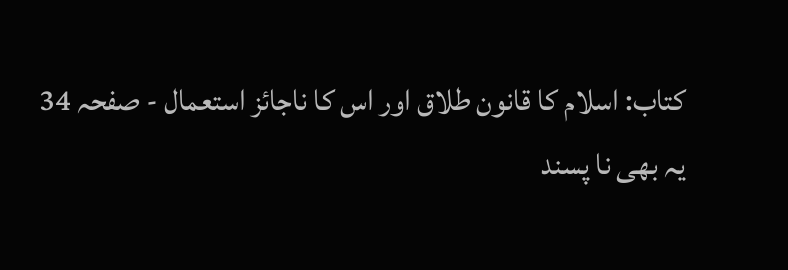کتاب: اسلام کا قانون طلاق اور اس کا ناجائز استعمال - صفحہ 34
یہ بھی نا پسند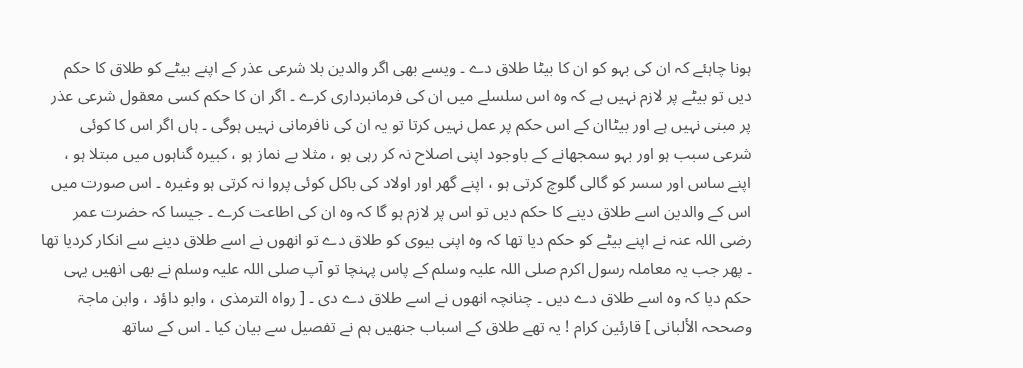ہونا چاہئے کہ ان کی بہو کو ان کا بیٹا طلاق دے ۔ ویسے بھی اگر والدین بلا شرعی عذر کے اپنے بیٹے کو طلاق کا حکم دیں تو بیٹے پر لازم نہیں ہے کہ وہ اس سلسلے میں ان کی فرمانبرداری کرے ۔ اگر ان کا حکم کسی معقول شرعی عذر پر مبنی نہیں ہے اور بیٹاان کے اس حکم پر عمل نہیں کرتا تو یہ ان کی نافرمانی نہیں ہوگی ۔ ہاں اگر اس کا کوئی شرعی سبب ہو اور بہو سمجھانے کے باوجود اپنی اصلاح نہ کر رہی ہو ، مثلا بے نماز ہو ، کبیرہ گناہوں میں مبتلا ہو ، اپنے ساس اور سسر کو گالی گلوچ کرتی ہو ، اپنے گھر اور اولاد کی باکل کوئی پروا نہ کرتی ہو وغیرہ ۔ اس صورت میں اس کے والدین اسے طلاق دینے کا حکم دیں تو اس پر لازم ہو گا کہ وہ ان کی اطاعت کرے ۔ جیسا کہ حضرت عمر رضی اللہ عنہ نے اپنے بیٹے کو حکم دیا تھا کہ وہ اپنی بیوی کو طلاق دے تو انھوں نے اسے طلاق دینے سے انکار کردیا تھا ۔ پھر جب یہ معاملہ رسول اکرم صلی اللہ علیہ وسلم کے پاس پہنچا تو آپ صلی اللہ علیہ وسلم نے بھی انھیں یہی حکم دیا کہ وہ اسے طلاق دے دیں ۔ چنانچہ انھوں نے اسے طلاق دے دی ۔ [ رواہ الترمذی ، وابو داؤد ، وابن ماجۃ وصححہ الألبانی ] قارئین کرام ! یہ تھے طلاق کے اسباب جنھیں ہم نے تفصیل سے بیان کیا ۔ اس کے ساتھ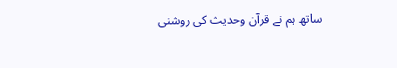ساتھ ہم نے قرآن وحدیث کی روشنی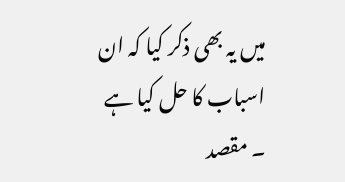میں یہ بھی ذکر کیا کہ ان اسباب کا حل کیا ہے ۔ مقصد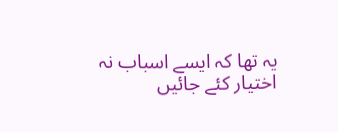یہ تھا کہ ایسے اسباب نہ اختیار کئے جائیں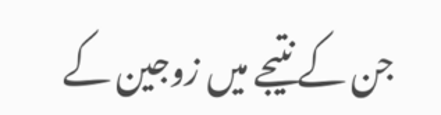جن کے نتیجے میں زوجین کے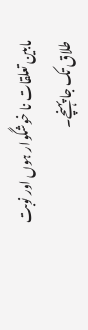مابین تعلقات نا خوشگوار ہوں اور نوبت طلاق تک جا پہنچے۔